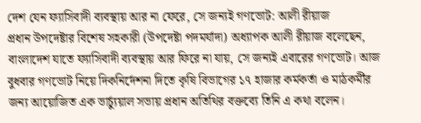দেশ যেন ফ্যাসিবাদী ব্যবস্থায় আর না ফেরে, সে জন্যই গণভোট: আলী রীয়াজ
প্রধান উপদেষ্টার বিশেষ সহকারী (উপদেষ্টা পদমর্যাদা) অধ্যাপক আলী রীয়াজ বলেছেন, বাংলাদেশ যাতে ফ্যাসিবাদী ব্যবস্থায় আর ফিরে না যায়, সে জন্যই এবারের গণভোট। আজ বুধবার গণভোট নিয়ে দিকনির্দেশনা দিতে কৃষি বিভাগের ১৭ হাজার কর্মকর্তা ও মাঠকর্মীর জন্য আয়োজিত এক ভার্চ্যুয়াল সভায় প্রধান অতিথির বক্তব্যে তিনি এ কথা বলেন।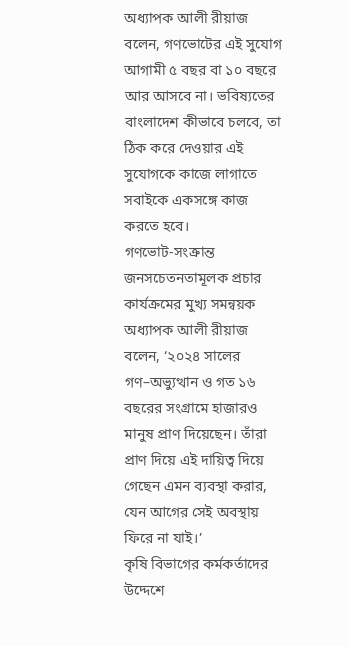অধ্যাপক আলী রীয়াজ বলেন, গণভোটের এই সুযোগ আগামী ৫ বছর বা ১০ বছরে আর আসবে না। ভবিষ্যতের বাংলাদেশ কীভাবে চলবে, তা ঠিক করে দেওয়ার এই সুযোগকে কাজে লাগাতে সবাইকে একসঙ্গে কাজ করতে হবে।
গণভোট-সংক্রান্ত জনসচেতনতামূলক প্রচার কার্যক্রমের মুখ্য সমন্বয়ক অধ্যাপক আলী রীয়াজ বলেন, ‘২০২৪ সালের গণ–অভ্যুত্থান ও গত ১৬ বছরের সংগ্রামে হাজারও মানুষ প্রাণ দিয়েছেন। তাঁরা প্রাণ দিয়ে এই দায়িত্ব দিয়ে গেছেন এমন ব্যবস্থা করার, যেন আগের সেই অবস্থায় ফিরে না যাই।’
কৃষি বিভাগের কর্মকর্তাদের উদ্দেশে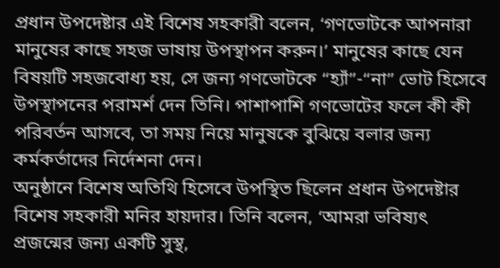প্রধান উপদেষ্টার এই বিশেষ সহকারী বলেন, ‘গণভোটকে আপনারা মানুষের কাছে সহজ ভাষায় উপস্থাপন করুন।’ মানুষের কাছে যেন বিষয়টি সহজবোধ্য হয়, সে জন্য গণভোটকে “হ্যাঁ”-“না” ভোট হিসেবে উপস্থাপনের পরামর্শ দেন তিনি। পাশাপাশি গণভোটের ফলে কী কী পরিবর্তন আসবে, তা সময় নিয়ে মানুষকে বুঝিয়ে বলার জন্য কর্মকর্তাদের নির্দেশনা দেন।
অনুষ্ঠানে বিশেষ অতিথি হিসেবে উপস্থিত ছিলেন প্রধান উপদেষ্টার বিশেষ সহকারী মনির হায়দার। তিনি বলেন, ‘আমরা ভবিষ্যৎ প্রজন্মের জন্য একটি সুস্থ,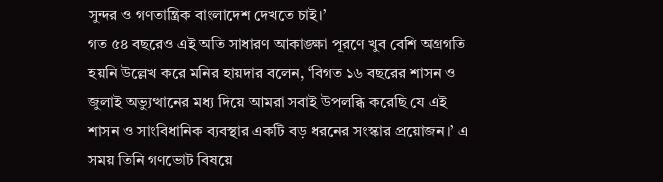সুন্দর ও গণতান্ত্রিক বাংলাদেশ দেখতে চাই।’
গত ৫৪ বছরেও এই অতি সাধারণ আকাঙ্ক্ষা পূরণে খুব বেশি অগ্রগতি হয়নি উল্লেখ করে মনির হায়দার বলেন, ‘বিগত ১৬ বছরের শাসন ও জুলাই অভ্যুত্থানের মধ্য দিয়ে আমরা সবাই উপলব্ধি করেছি যে এই শাসন ও সাংবিধানিক ব্যবস্থার একটি বড় ধরনের সংস্কার প্রয়োজন।’ এ সময় তিনি গণভোট বিষয়ে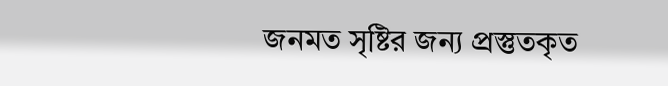জনমত সৃষ্টির জন্য প্রস্তুতকৃত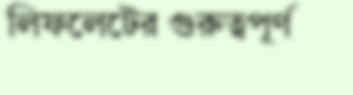লিফলেটের গুরুত্বপূর্ণ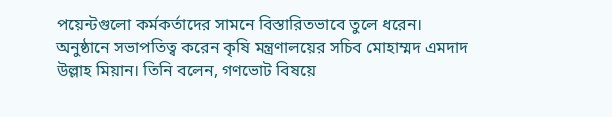পয়েন্টগুলো কর্মকর্তাদের সামনে বিস্তারিতভাবে তুলে ধরেন।
অনুষ্ঠানে সভাপতিত্ব করেন কৃষি মন্ত্রণালয়ের সচিব মোহাম্মদ এমদাদ উল্লাহ মিয়ান। তিনি বলেন, গণভোট বিষয়ে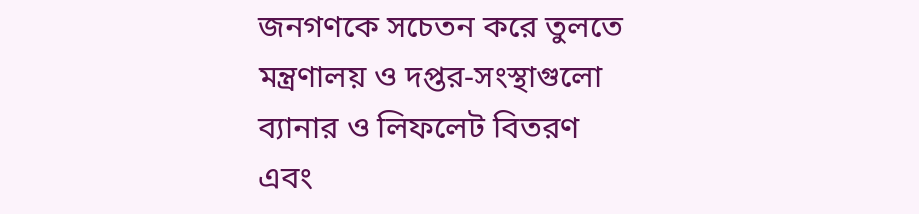জনগণকে সচেতন করে তুলতে মন্ত্রণালয় ও দপ্তর-সংস্থাগুলো ব্যানার ও লিফলেট বিতরণ এবং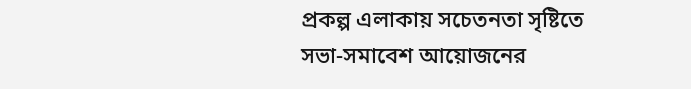প্রকল্প এলাকায় সচেতনতা সৃষ্টিতে সভা-সমাবেশ আয়োজনের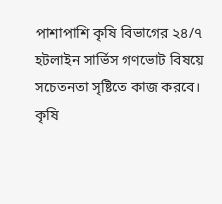পাশাপাশি কৃষি বিভাগের ২৪/৭ হটলাইন সার্ভিস গণভোট বিষয়ে সচেতনতা সৃষ্টিতে কাজ করবে।
কৃষি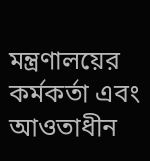মন্ত্রণালয়ের কর্মকর্তা এবং আওতাধীন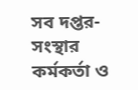সব দপ্তর-সংস্থার কর্মকর্তা ও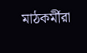মাঠকর্মীরা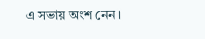এ সভায় অংশ নেন।